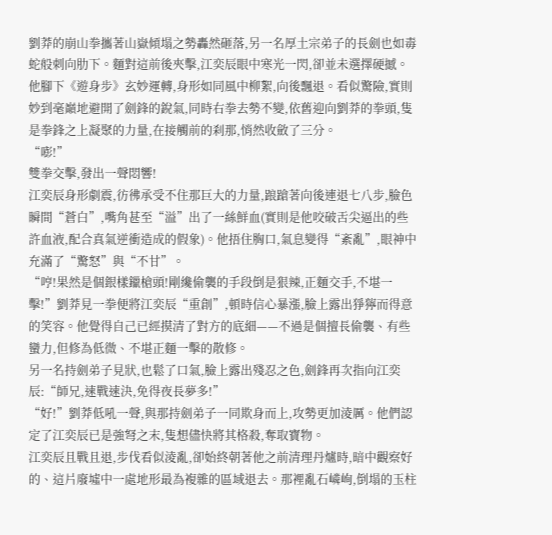劉莽的崩山拳攜著山嶽傾塌之勢轟然砸落,另一名厚土宗弟子的長劍也如毒蛇般刺向肋下。麵對這前後夾擊,江奕辰眼中寒光一閃,卻並未選擇硬撼。
他腳下《遊身步》玄妙運轉,身形如同風中柳絮,向後飄退。看似驚險,實則妙到毫巔地避開了劍鋒的銳氣,同時右拳去勢不變,依舊迎向劉莽的拳頭,隻是拳鋒之上凝聚的力量,在接觸前的刹那,悄然收斂了三分。
“嘭!”
雙拳交擊,發出一聲悶響!
江奕辰身形劇震,彷彿承受不住那巨大的力量,踉蹌著向後連退七八步,臉色瞬間“蒼白”,嘴角甚至“溢”出了一絲鮮血(實則是他咬破舌尖逼出的些許血液,配合真氣逆衝造成的假象)。他捂住胸口,氣息變得“紊亂”,眼神中充滿了“驚怒”與“不甘”。
“哼!果然是個銀樣鑞槍頭!剛纔偷襲的手段倒是狠辣,正麵交手,不堪一擊!”劉莽見一拳便將江奕辰“重創”,頓時信心暴漲,臉上露出猙獰而得意的笑容。他覺得自己已經摸清了對方的底細——不過是個擅長偷襲、有些蠻力,但修為低微、不堪正麵一擊的散修。
另一名持劍弟子見狀,也鬆了口氣,臉上露出殘忍之色,劍鋒再次指向江奕辰:“師兄,速戰速決,免得夜長夢多!”
“好!”劉莽低吼一聲,與那持劍弟子一同欺身而上,攻勢更加淩厲。他們認定了江奕辰已是強弩之末,隻想儘快將其格殺,奪取寶物。
江奕辰且戰且退,步伐看似淩亂,卻始終朝著他之前清理丹爐時,暗中觀察好的、這片廢墟中一處地形最為複雜的區域退去。那裡亂石嶙峋,倒塌的玉柱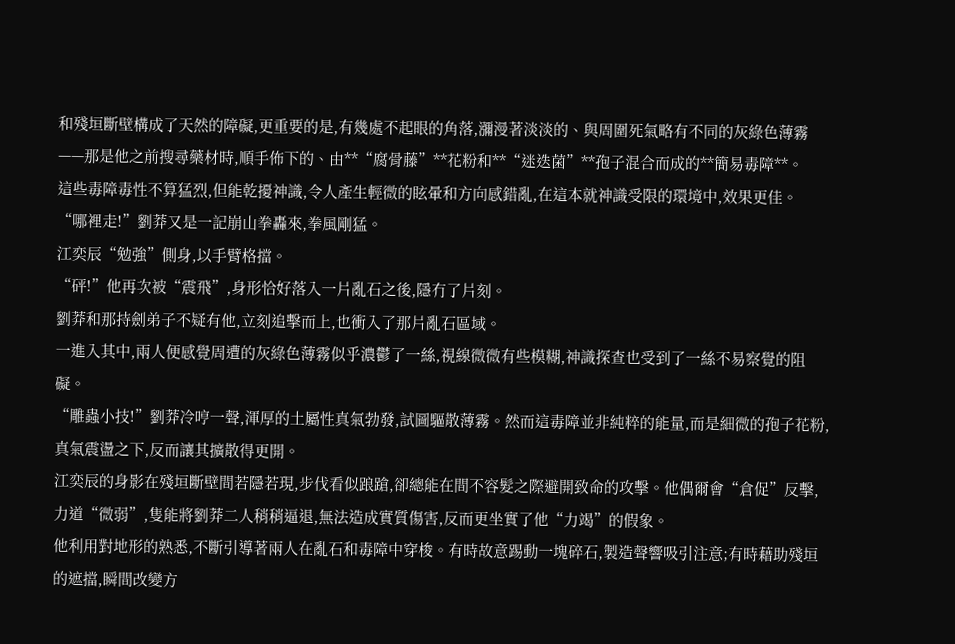和殘垣斷壁構成了天然的障礙,更重要的是,有幾處不起眼的角落,瀰漫著淡淡的、與周圍死氣略有不同的灰綠色薄霧——那是他之前搜尋藥材時,順手佈下的、由**“腐骨藤”**花粉和**“迷迭菌”**孢子混合而成的**簡易毒障**。
這些毒障毒性不算猛烈,但能乾擾神識,令人產生輕微的眩暈和方向感錯亂,在這本就神識受限的環境中,效果更佳。
“哪裡走!”劉莽又是一記崩山拳轟來,拳風剛猛。
江奕辰“勉強”側身,以手臂格擋。
“砰!”他再次被“震飛”,身形恰好落入一片亂石之後,隱冇了片刻。
劉莽和那持劍弟子不疑有他,立刻追擊而上,也衝入了那片亂石區域。
一進入其中,兩人便感覺周遭的灰綠色薄霧似乎濃鬱了一絲,視線微微有些模糊,神識探查也受到了一絲不易察覺的阻礙。
“雕蟲小技!”劉莽冷哼一聲,渾厚的土屬性真氣勃發,試圖驅散薄霧。然而這毒障並非純粹的能量,而是細微的孢子花粉,真氣震盪之下,反而讓其擴散得更開。
江奕辰的身影在殘垣斷壁間若隱若現,步伐看似踉蹌,卻總能在間不容髮之際避開致命的攻擊。他偶爾會“倉促”反擊,力道“微弱”,隻能將劉莽二人稍稍逼退,無法造成實質傷害,反而更坐實了他“力竭”的假象。
他利用對地形的熟悉,不斷引導著兩人在亂石和毒障中穿梭。有時故意踢動一塊碎石,製造聲響吸引注意;有時藉助殘垣的遮擋,瞬間改變方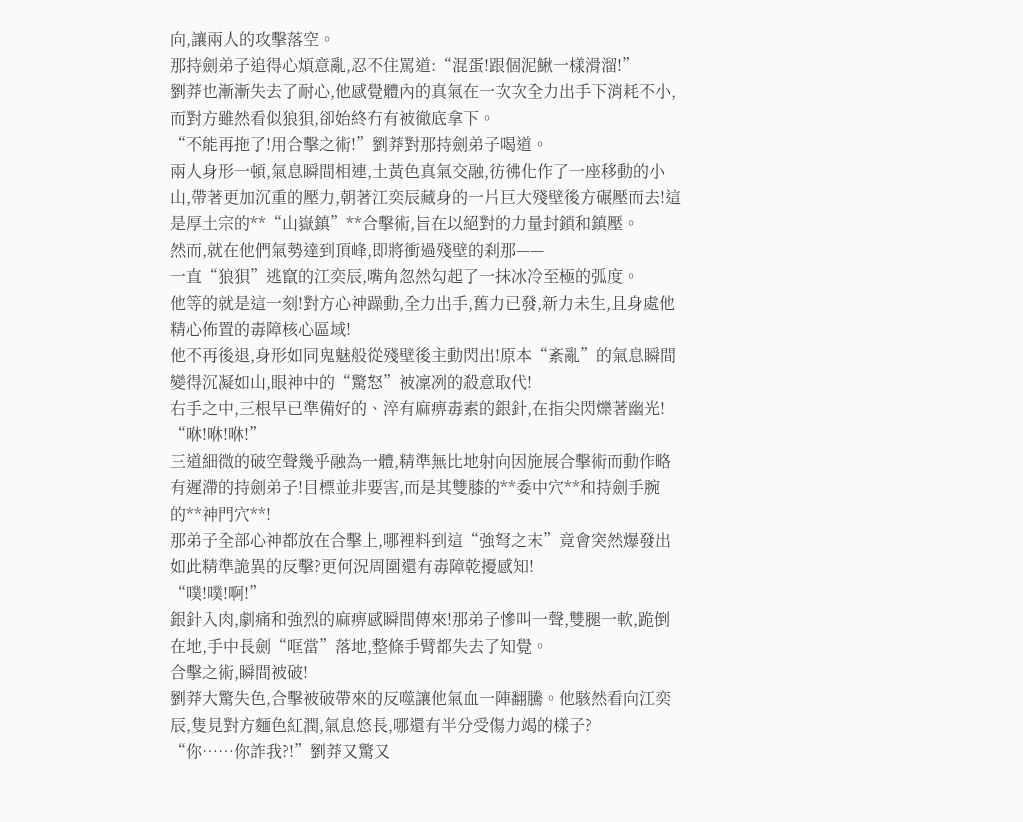向,讓兩人的攻擊落空。
那持劍弟子追得心煩意亂,忍不住罵道:“混蛋!跟個泥鰍一樣滑溜!”
劉莽也漸漸失去了耐心,他感覺體內的真氣在一次次全力出手下消耗不小,而對方雖然看似狼狽,卻始終冇有被徹底拿下。
“不能再拖了!用合擊之術!”劉莽對那持劍弟子喝道。
兩人身形一頓,氣息瞬間相連,土黃色真氣交融,彷彿化作了一座移動的小山,帶著更加沉重的壓力,朝著江奕辰藏身的一片巨大殘壁後方碾壓而去!這是厚土宗的**“山嶽鎮”**合擊術,旨在以絕對的力量封鎖和鎮壓。
然而,就在他們氣勢達到頂峰,即將衝過殘壁的刹那——
一直“狼狽”逃竄的江奕辰,嘴角忽然勾起了一抹冰冷至極的弧度。
他等的就是這一刻!對方心神躁動,全力出手,舊力已發,新力未生,且身處他精心佈置的毒障核心區域!
他不再後退,身形如同鬼魅般從殘壁後主動閃出!原本“紊亂”的氣息瞬間變得沉凝如山,眼神中的“驚怒”被凜冽的殺意取代!
右手之中,三根早已準備好的、淬有麻痹毒素的銀針,在指尖閃爍著幽光!
“咻!咻!咻!”
三道細微的破空聲幾乎融為一體,精準無比地射向因施展合擊術而動作略有遲滯的持劍弟子!目標並非要害,而是其雙膝的**委中穴**和持劍手腕的**神門穴**!
那弟子全部心神都放在合擊上,哪裡料到這“強弩之末”竟會突然爆發出如此精準詭異的反擊?更何況周圍還有毒障乾擾感知!
“噗!噗!啊!”
銀針入肉,劇痛和強烈的麻痹感瞬間傳來!那弟子慘叫一聲,雙腿一軟,跪倒在地,手中長劍“哐當”落地,整條手臂都失去了知覺。
合擊之術,瞬間被破!
劉莽大驚失色,合擊被破帶來的反噬讓他氣血一陣翻騰。他駭然看向江奕辰,隻見對方麵色紅潤,氣息悠長,哪還有半分受傷力竭的樣子?
“你……你詐我?!”劉莽又驚又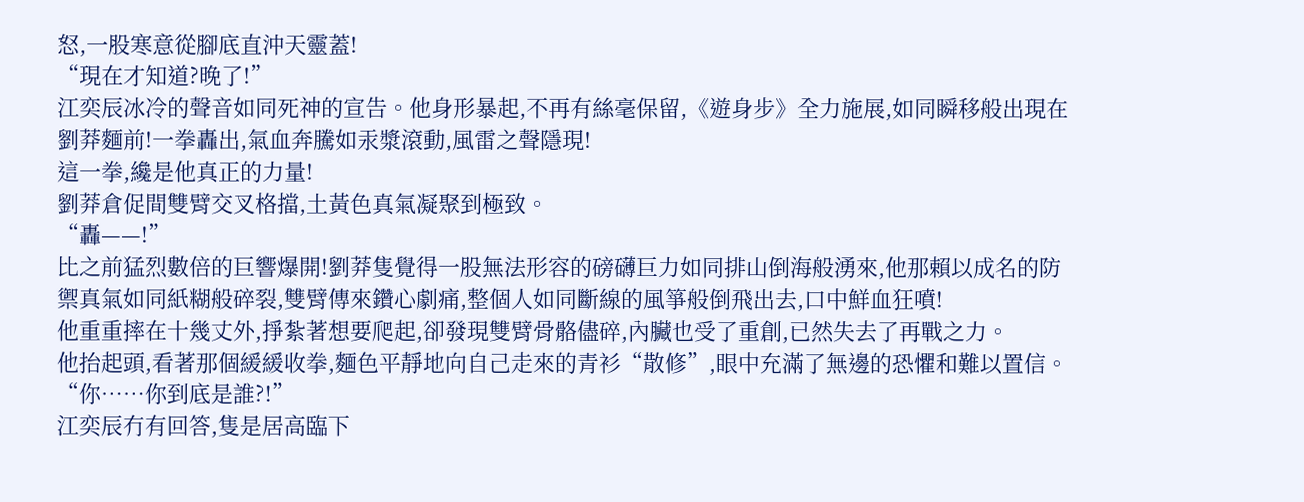怒,一股寒意從腳底直沖天靈蓋!
“現在才知道?晚了!”
江奕辰冰冷的聲音如同死神的宣告。他身形暴起,不再有絲毫保留,《遊身步》全力施展,如同瞬移般出現在劉莽麵前!一拳轟出,氣血奔騰如汞漿滾動,風雷之聲隱現!
這一拳,纔是他真正的力量!
劉莽倉促間雙臂交叉格擋,土黃色真氣凝聚到極致。
“轟——!”
比之前猛烈數倍的巨響爆開!劉莽隻覺得一股無法形容的磅礴巨力如同排山倒海般湧來,他那賴以成名的防禦真氣如同紙糊般碎裂,雙臂傳來鑽心劇痛,整個人如同斷線的風箏般倒飛出去,口中鮮血狂噴!
他重重摔在十幾丈外,掙紮著想要爬起,卻發現雙臂骨骼儘碎,內臟也受了重創,已然失去了再戰之力。
他抬起頭,看著那個緩緩收拳,麵色平靜地向自己走來的青衫“散修”,眼中充滿了無邊的恐懼和難以置信。
“你……你到底是誰?!”
江奕辰冇有回答,隻是居高臨下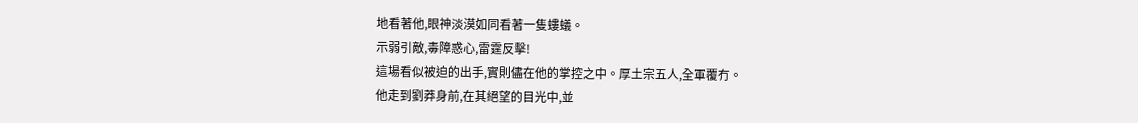地看著他,眼神淡漠如同看著一隻螻蟻。
示弱引敵,毒障惑心,雷霆反擊!
這場看似被迫的出手,實則儘在他的掌控之中。厚土宗五人,全軍覆冇。
他走到劉莽身前,在其絕望的目光中,並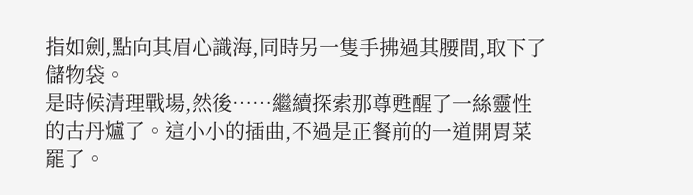指如劍,點向其眉心識海,同時另一隻手拂過其腰間,取下了儲物袋。
是時候清理戰場,然後……繼續探索那尊甦醒了一絲靈性的古丹爐了。這小小的插曲,不過是正餐前的一道開胃菜罷了。